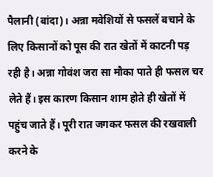पैलानी (बांदा)। अन्ना मवेशियों से फसलें बचाने के लिए किसानों को पूस की रात खेतों में काटनी पड़ रही है। अन्ना गोवंश जरा सा मौका पाते ही फसल चर लेते हैं। इस कारण किसान शाम होते ही खेतों में पहुंच जाते हैं। पूरी रात जगकर फसल की रखवाली करने के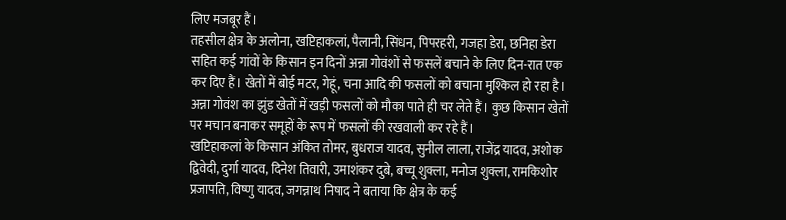लिए मजबूर हैं।
तहसील क्षेत्र के अलोना, खप्टिहाकलां, पैलानी, सिंधन, पिपरहरी, गजहा डेरा, छनिहा डेरा सहित कई गांवों के किसान इन दिनों अन्ना गोवंशों से फसलें बचाने के लिए दिन-रात एक कर दिए हैं। खेतों में बोई मटर, गेहूं, चना आदि की फसलों को बचाना मुश्किल हो रहा है। अन्ना गोवंश का झुंड खेतों में खड़ी फसलों को मौका पाते ही चर लेते हैं। कुछ किसान खेतों पर मचान बनाकर समूहों के रूप में फसलों की रखवाली कर रहे हैं।
खप्टिहाकलां के किसान अंकित तोमर, बुधराज यादव, सुनील लाला, राजेंद्र यादव, अशोक द्विवेदी, दुर्गा यादव, दिनेश तिवारी, उमाशंकर दुबे, बच्चू शुक्ला, मनोज शुक्ला, रामकिशोर प्रजापति, विष्णु यादव, जगन्नाथ निषाद ने बताया कि क्षेत्र के कई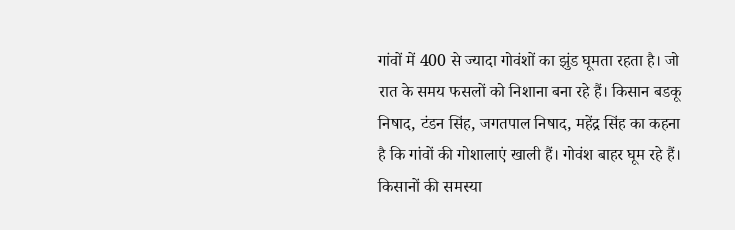गांवों में 400 से ज्यादा गोवंशों का झुंड घूमता रहता है। जो रात के समय फसलों को निशाना बना रहे हैं। किसान बडकू निषाद, टंडन सिंह, जगतपाल निषाद, महेंद्र सिंह का कहना है कि गांवों की गोशालाएं खाली हैं। गोवंश बाहर घूम रहे हैं। किसानों की समस्या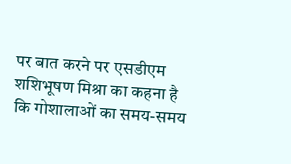पर बात करने पर एसडीएम शशिभूषण मिश्रा का कहना है कि गोशालाओं का समय-समय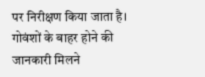पर निरीक्षण किया जाता है। गोवंशों के बाहर होने की जानकारी मिलने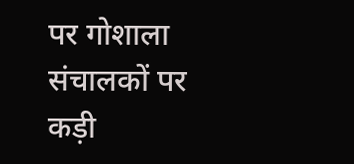पर गोशाला संचालकों पर कड़ी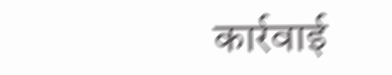कार्रवाई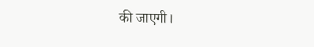की जाएगी।